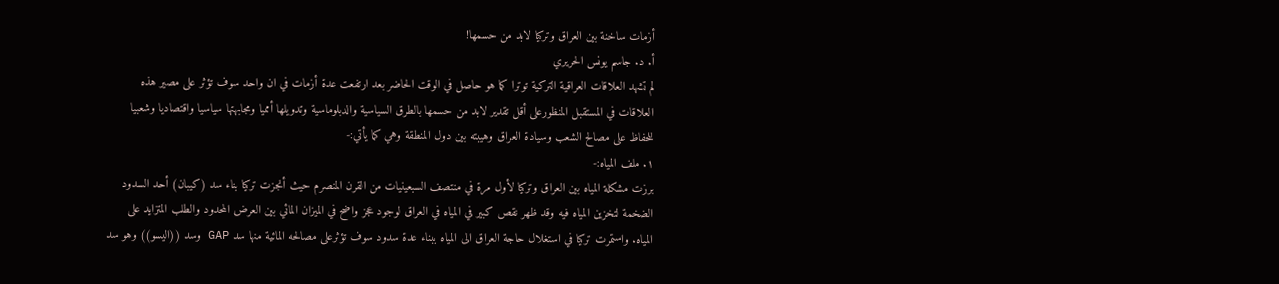أزمات ساخنة بين العراق وتركيا لابد من حسمها!
أ. د. جاسم يونس الحريري
لم تشهد العلاقات العراقية التركية توترا كما هو حاصل في الوقت الحاضر بعد ارتفعت عدة أزمات في ان واحد سوف تؤثر على مصير هذه العلاقات في المستقبل المنظورعلى أقل تقدير لابد من حسمها بالطرق السياسية والدبلوماسية وتدويلها أمميا ومجابهتها سياسيا واقتصاديا وشعبيا للحفاظ على مصالح الشعب وسيادة العراق وهيبته بين دول المنطقة وهي كما يأتي:-
١. ملف المياه:-
برزت مشكلة المياه بين العراق وتركيا لأول مرة في منتصف السبعينيات من القرن المنصرم حيث أنجزت تركيا بناء سد (كيبان) أحد السدود الضخمة لتخزين المياه فيه وقد ظهر نقص كبير في المياه في العراق لوجود عجز واضح في الميزان المائي بين العرض المحدود والطلب المتزايد على المياه. واستمرت تركيا في استغلال حاجة العراق الى المياه ببناء عدة سدود سوف تؤثرعلى مصالحه المائية منها سد GAP وسد ((اليسو)) وهو سد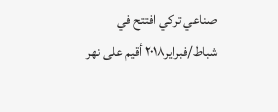صناعي تركي افتتح في شباط/فبراير٢٠١٨ أقيم على نهر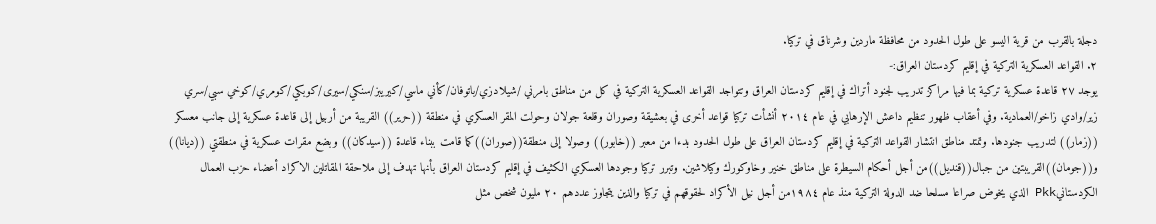دجلة بالقرب من قرية اليسو على طول الحدود من محافظة ماردين وشرناق في تركيا.
٢. القواعد العسكرية التركية في إقليم كردستان العراق:-
يوجد ٢٧ قاعدة عسكرية تركية بما فيها مراكز تدريب لجنود أتراك في إقليم كردستان العراق وتتواجد القواعد العسكرية التركية في كل من مناطق بامرني /شيلادزي/باتوفان/كأني ماسي/كيريبز/سنكي/سيرى/كوبكي/كومري/كوخي سبي/سري زير/وادي زاخو/العمادية. وفي أعقاب ظهور تنظيم داعش الإرهابي في عام ٢٠١٤ أنشأت تركيا قواعد أخرى في بعشيقة وصوران وقلعة جولان وحولت المقر العسكري في منطقة ((حرير)) القريبة من أربيل إلى قاعدة عسكرية إلى جانب معسكر ((زمار)) لتدريب جنودها. وتمتد مناطق انتشار القواعد التركية في إقليم كردستان العراق على طول الحدود بدءا من معبر ((خابور)) وصولا إلى منطقة((صوران))كما قامت ببناء قاعدة ((سيدكان)) وبضع مقرات عسكرية في منطقتي ((ديانا)) و((جومان))القريبتين من جبال((قنديل))من أجل أحكام السيطرة على مناطق خنير وخاوكورك وكيلاشين. وتبرر تركيا وجودها العسكري الكثيف في إقليم كردستان العراق بأنها تهدف إلى ملاحقة المقاتلين الاكراد أعضاء حزب العمال الكردستانيPkk الذي يخوض صراعا مسلحا ضد الدولة التركية منذ عام ١٩٨٤من أجل نيل الأكراد لحقوقهم في تركيا والذين يتجاوز عددهم ٢٠ مليون شخص مثل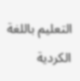التعليم باللغة الكردية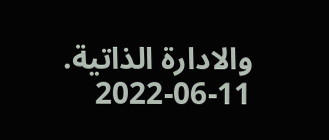والادارة الذاتية.
2022-06-11